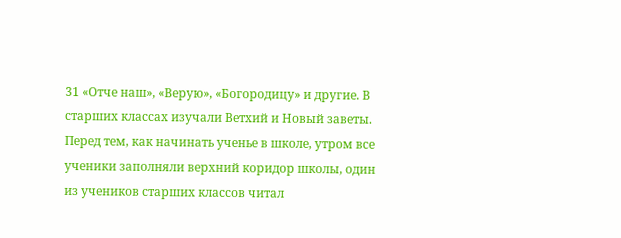31 «Отче наш», «Верую», «Богородицу» и другие. В старших классах изучали Ветхий и Новый заветы. Перед тем, как начинать ученье в школе, утром все ученики заполняли верхний коридор школы, один из учеников старших классов читал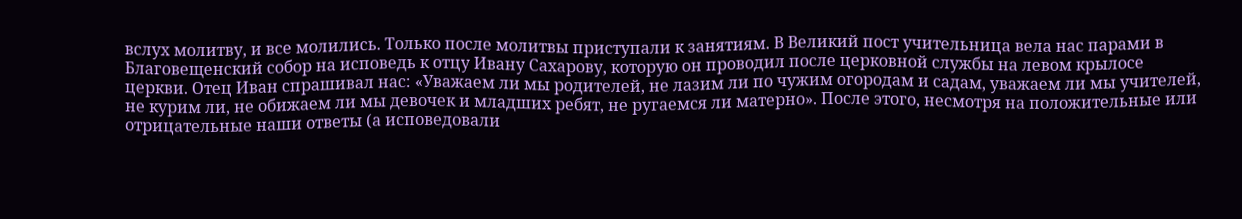вслух молитву, и все молились. Только после молитвы приступали к занятиям. В Великий пост учительница вела нас парами в Благовещенский собор на исповедь к отцу Ивану Сахарову, которую он проводил после церковной службы на левом крылосе церкви. Отец Иван спрашивал нас: «Уважаем ли мы родителей, не лазим ли по чужим огородам и садам, уважаем ли мы учителей, не курим ли, не обижаем ли мы девочек и младших ребят, не ругаемся ли матерно». После этого, несмотря на положительные или отрицательные наши ответы (а исповедовали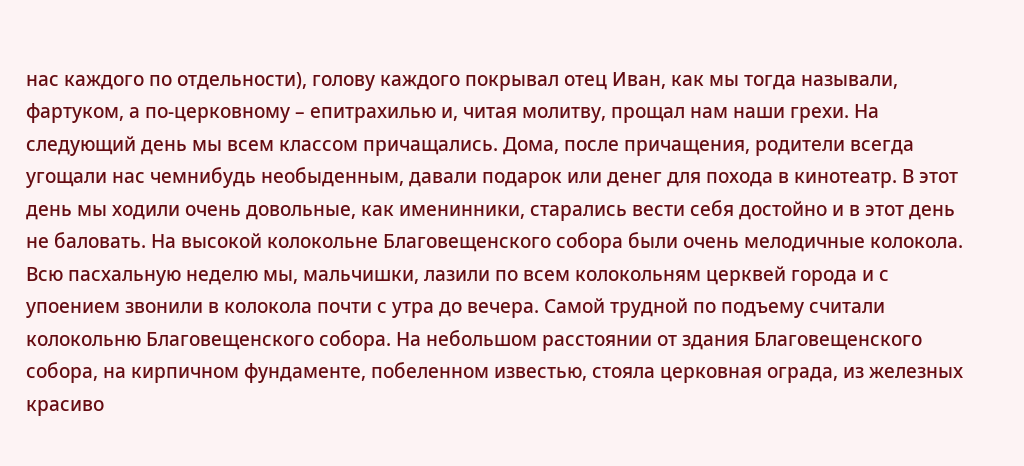нас каждого по отдельности), голову каждого покрывал отец Иван, как мы тогда называли, фартуком, а по-церковному – епитрахилью и, читая молитву, прощал нам наши грехи. На следующий день мы всем классом причащались. Дома, после причащения, родители всегда угощали нас чемнибудь необыденным, давали подарок или денег для похода в кинотеатр. В этот день мы ходили очень довольные, как именинники, старались вести себя достойно и в этот день не баловать. На высокой колокольне Благовещенского собора были очень мелодичные колокола. Всю пасхальную неделю мы, мальчишки, лазили по всем колокольням церквей города и с упоением звонили в колокола почти с утра до вечера. Самой трудной по подъему считали колокольню Благовещенского собора. На небольшом расстоянии от здания Благовещенского собора, на кирпичном фундаменте, побеленном известью, стояла церковная ограда, из железных красиво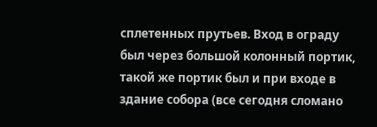сплетенных прутьев. Вход в ограду был через большой колонный портик, такой же портик был и при входе в здание собора (все сегодня сломано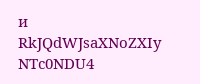и
RkJQdWJsaXNoZXIy NTc0NDU4